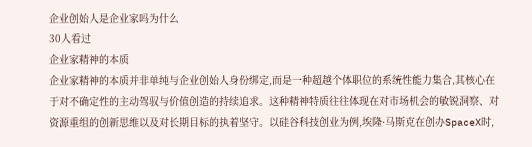企业创始人是企业家吗为什么
30人看过
企业家精神的本质
企业家精神的本质并非单纯与企业创始人身份绑定,而是一种超越个体职位的系统性能力集合,其核心在于对不确定性的主动驾驭与价值创造的持续追求。这种精神特质往往体现在对市场机会的敏锐洞察、对资源重组的创新思维以及对长期目标的执着坚守。以硅谷科技创业为例,埃隆·马斯克在创办SpaceX时,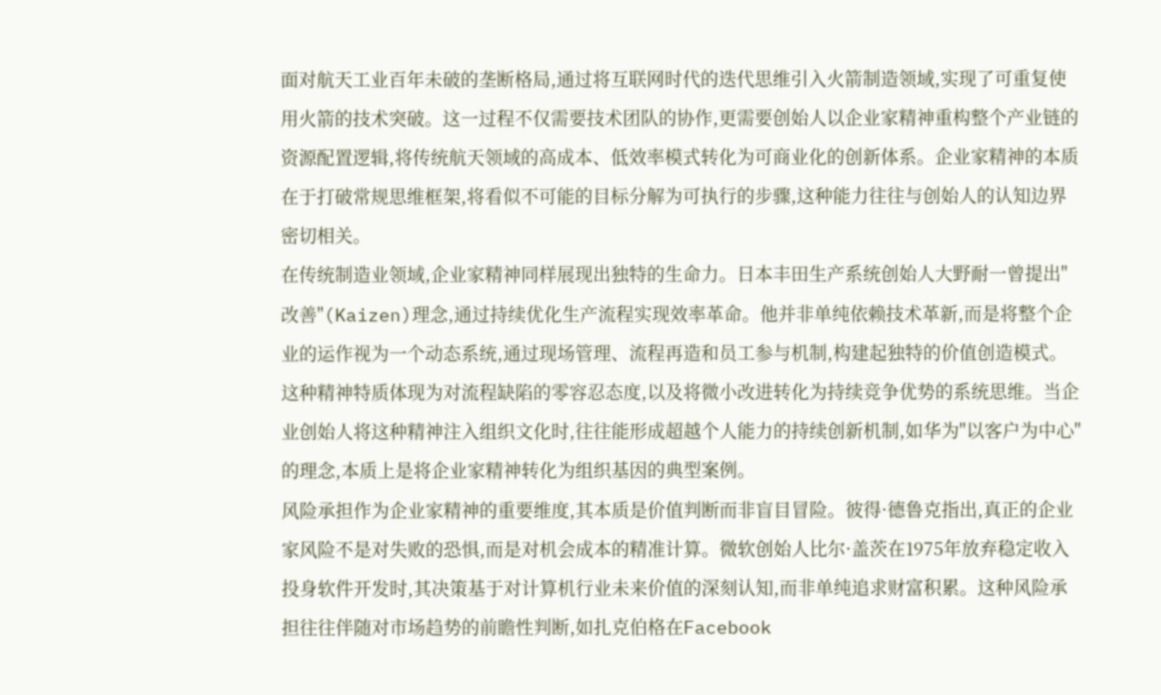面对航天工业百年未破的垄断格局,通过将互联网时代的迭代思维引入火箭制造领域,实现了可重复使用火箭的技术突破。这一过程不仅需要技术团队的协作,更需要创始人以企业家精神重构整个产业链的资源配置逻辑,将传统航天领域的高成本、低效率模式转化为可商业化的创新体系。企业家精神的本质在于打破常规思维框架,将看似不可能的目标分解为可执行的步骤,这种能力往往与创始人的认知边界密切相关。
在传统制造业领域,企业家精神同样展现出独特的生命力。日本丰田生产系统创始人大野耐一曾提出"改善"(Kaizen)理念,通过持续优化生产流程实现效率革命。他并非单纯依赖技术革新,而是将整个企业的运作视为一个动态系统,通过现场管理、流程再造和员工参与机制,构建起独特的价值创造模式。这种精神特质体现为对流程缺陷的零容忍态度,以及将微小改进转化为持续竞争优势的系统思维。当企业创始人将这种精神注入组织文化时,往往能形成超越个人能力的持续创新机制,如华为"以客户为中心"的理念,本质上是将企业家精神转化为组织基因的典型案例。
风险承担作为企业家精神的重要维度,其本质是价值判断而非盲目冒险。彼得·德鲁克指出,真正的企业家风险不是对失败的恐惧,而是对机会成本的精准计算。微软创始人比尔·盖茨在1975年放弃稳定收入投身软件开发时,其决策基于对计算机行业未来价值的深刻认知,而非单纯追求财富积累。这种风险承担往往伴随对市场趋势的前瞻性判断,如扎克伯格在Facebook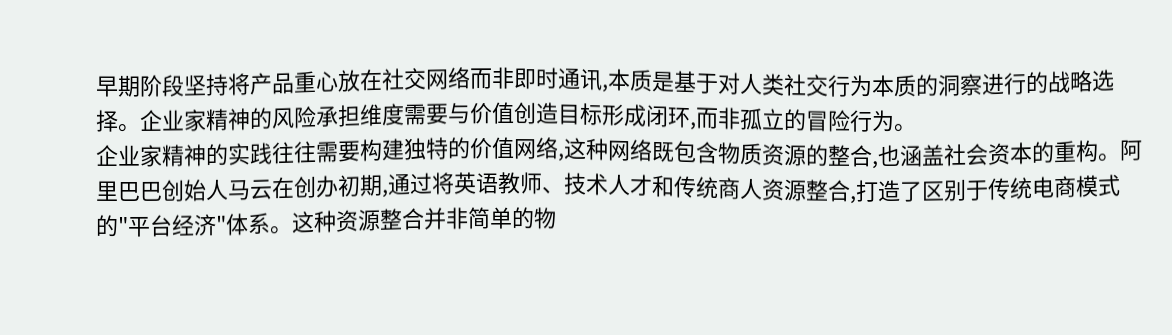早期阶段坚持将产品重心放在社交网络而非即时通讯,本质是基于对人类社交行为本质的洞察进行的战略选择。企业家精神的风险承担维度需要与价值创造目标形成闭环,而非孤立的冒险行为。
企业家精神的实践往往需要构建独特的价值网络,这种网络既包含物质资源的整合,也涵盖社会资本的重构。阿里巴巴创始人马云在创办初期,通过将英语教师、技术人才和传统商人资源整合,打造了区别于传统电商模式的"平台经济"体系。这种资源整合并非简单的物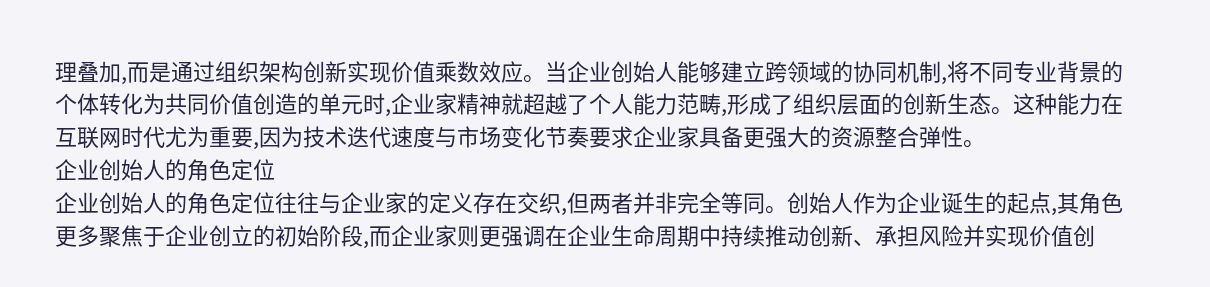理叠加,而是通过组织架构创新实现价值乘数效应。当企业创始人能够建立跨领域的协同机制,将不同专业背景的个体转化为共同价值创造的单元时,企业家精神就超越了个人能力范畴,形成了组织层面的创新生态。这种能力在互联网时代尤为重要,因为技术迭代速度与市场变化节奏要求企业家具备更强大的资源整合弹性。
企业创始人的角色定位
企业创始人的角色定位往往与企业家的定义存在交织,但两者并非完全等同。创始人作为企业诞生的起点,其角色更多聚焦于企业创立的初始阶段,而企业家则更强调在企业生命周期中持续推动创新、承担风险并实现价值创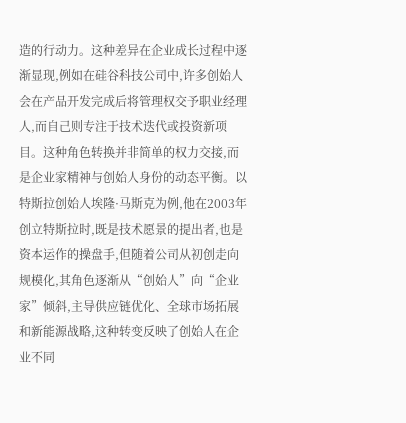造的行动力。这种差异在企业成长过程中逐渐显现,例如在硅谷科技公司中,许多创始人会在产品开发完成后将管理权交予职业经理人,而自己则专注于技术迭代或投资新项目。这种角色转换并非简单的权力交接,而是企业家精神与创始人身份的动态平衡。以特斯拉创始人埃隆·马斯克为例,他在2003年创立特斯拉时,既是技术愿景的提出者,也是资本运作的操盘手,但随着公司从初创走向规模化,其角色逐渐从“创始人”向“企业家”倾斜,主导供应链优化、全球市场拓展和新能源战略,这种转变反映了创始人在企业不同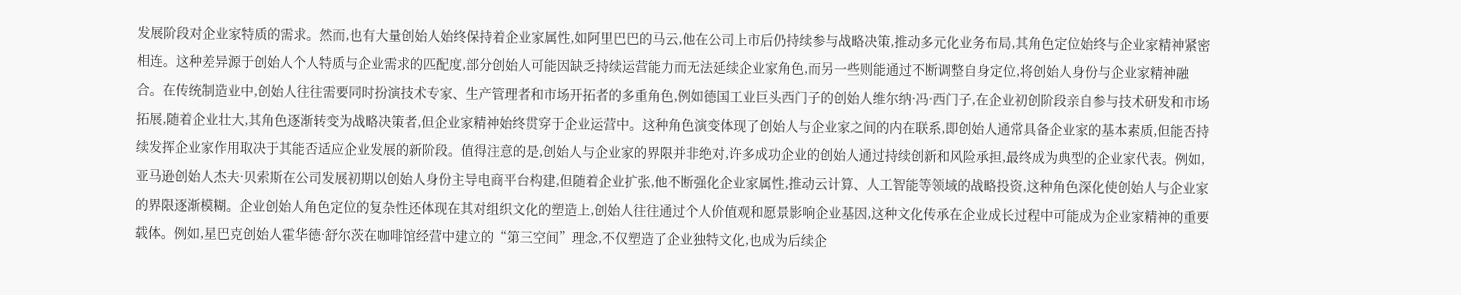发展阶段对企业家特质的需求。然而,也有大量创始人始终保持着企业家属性,如阿里巴巴的马云,他在公司上市后仍持续参与战略决策,推动多元化业务布局,其角色定位始终与企业家精神紧密相连。这种差异源于创始人个人特质与企业需求的匹配度,部分创始人可能因缺乏持续运营能力而无法延续企业家角色,而另一些则能通过不断调整自身定位,将创始人身份与企业家精神融合。在传统制造业中,创始人往往需要同时扮演技术专家、生产管理者和市场开拓者的多重角色,例如德国工业巨头西门子的创始人维尔纳·冯·西门子,在企业初创阶段亲自参与技术研发和市场拓展,随着企业壮大,其角色逐渐转变为战略决策者,但企业家精神始终贯穿于企业运营中。这种角色演变体现了创始人与企业家之间的内在联系,即创始人通常具备企业家的基本素质,但能否持续发挥企业家作用取决于其能否适应企业发展的新阶段。值得注意的是,创始人与企业家的界限并非绝对,许多成功企业的创始人通过持续创新和风险承担,最终成为典型的企业家代表。例如,亚马逊创始人杰夫·贝索斯在公司发展初期以创始人身份主导电商平台构建,但随着企业扩张,他不断强化企业家属性,推动云计算、人工智能等领域的战略投资,这种角色深化使创始人与企业家的界限逐渐模糊。企业创始人角色定位的复杂性还体现在其对组织文化的塑造上,创始人往往通过个人价值观和愿景影响企业基因,这种文化传承在企业成长过程中可能成为企业家精神的重要载体。例如,星巴克创始人霍华德·舒尔茨在咖啡馆经营中建立的“第三空间”理念,不仅塑造了企业独特文化,也成为后续企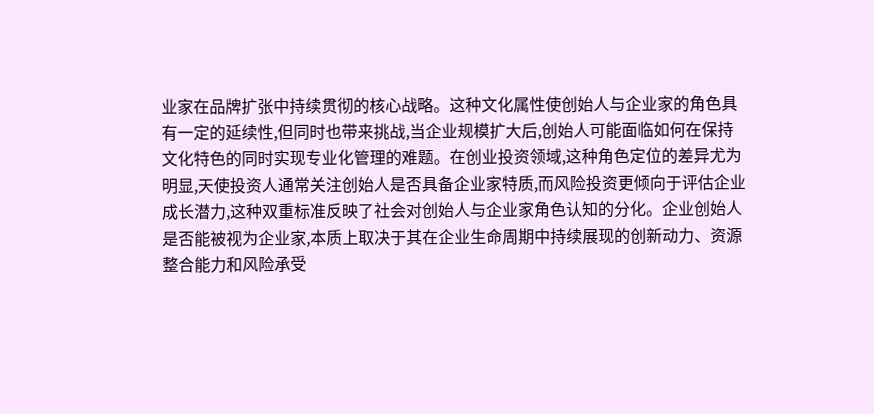业家在品牌扩张中持续贯彻的核心战略。这种文化属性使创始人与企业家的角色具有一定的延续性,但同时也带来挑战,当企业规模扩大后,创始人可能面临如何在保持文化特色的同时实现专业化管理的难题。在创业投资领域,这种角色定位的差异尤为明显,天使投资人通常关注创始人是否具备企业家特质,而风险投资更倾向于评估企业成长潜力,这种双重标准反映了社会对创始人与企业家角色认知的分化。企业创始人是否能被视为企业家,本质上取决于其在企业生命周期中持续展现的创新动力、资源整合能力和风险承受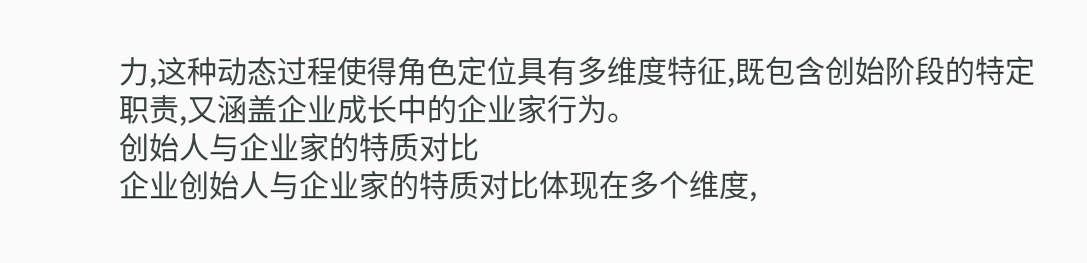力,这种动态过程使得角色定位具有多维度特征,既包含创始阶段的特定职责,又涵盖企业成长中的企业家行为。
创始人与企业家的特质对比
企业创始人与企业家的特质对比体现在多个维度,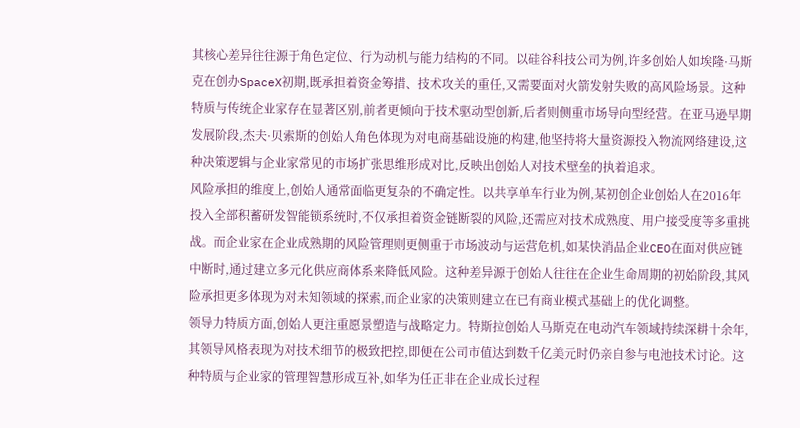其核心差异往往源于角色定位、行为动机与能力结构的不同。以硅谷科技公司为例,许多创始人如埃隆·马斯克在创办SpaceX初期,既承担着资金筹措、技术攻关的重任,又需要面对火箭发射失败的高风险场景。这种特质与传统企业家存在显著区别,前者更倾向于技术驱动型创新,后者则侧重市场导向型经营。在亚马逊早期发展阶段,杰夫·贝索斯的创始人角色体现为对电商基础设施的构建,他坚持将大量资源投入物流网络建设,这种决策逻辑与企业家常见的市场扩张思维形成对比,反映出创始人对技术壁垒的执着追求。
风险承担的维度上,创始人通常面临更复杂的不确定性。以共享单车行业为例,某初创企业创始人在2016年投入全部积蓄研发智能锁系统时,不仅承担着资金链断裂的风险,还需应对技术成熟度、用户接受度等多重挑战。而企业家在企业成熟期的风险管理则更侧重于市场波动与运营危机,如某快消品企业CEO在面对供应链中断时,通过建立多元化供应商体系来降低风险。这种差异源于创始人往往在企业生命周期的初始阶段,其风险承担更多体现为对未知领域的探索,而企业家的决策则建立在已有商业模式基础上的优化调整。
领导力特质方面,创始人更注重愿景塑造与战略定力。特斯拉创始人马斯克在电动汽车领域持续深耕十余年,其领导风格表现为对技术细节的极致把控,即便在公司市值达到数千亿美元时仍亲自参与电池技术讨论。这种特质与企业家的管理智慧形成互补,如华为任正非在企业成长过程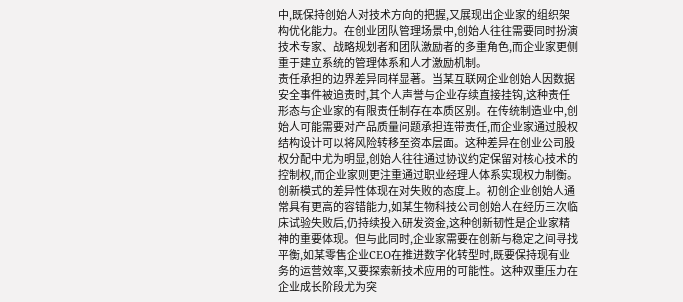中,既保持创始人对技术方向的把握,又展现出企业家的组织架构优化能力。在创业团队管理场景中,创始人往往需要同时扮演技术专家、战略规划者和团队激励者的多重角色,而企业家更侧重于建立系统的管理体系和人才激励机制。
责任承担的边界差异同样显著。当某互联网企业创始人因数据安全事件被追责时,其个人声誉与企业存续直接挂钩,这种责任形态与企业家的有限责任制存在本质区别。在传统制造业中,创始人可能需要对产品质量问题承担连带责任,而企业家通过股权结构设计可以将风险转移至资本层面。这种差异在创业公司股权分配中尤为明显,创始人往往通过协议约定保留对核心技术的控制权,而企业家则更注重通过职业经理人体系实现权力制衡。
创新模式的差异性体现在对失败的态度上。初创企业创始人通常具有更高的容错能力,如某生物科技公司创始人在经历三次临床试验失败后,仍持续投入研发资金,这种创新韧性是企业家精神的重要体现。但与此同时,企业家需要在创新与稳定之间寻找平衡,如某零售企业CEO在推进数字化转型时,既要保持现有业务的运营效率,又要探索新技术应用的可能性。这种双重压力在企业成长阶段尤为突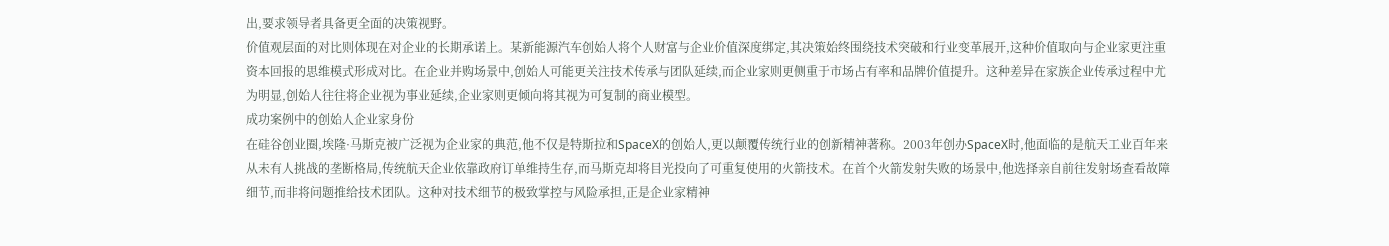出,要求领导者具备更全面的决策视野。
价值观层面的对比则体现在对企业的长期承诺上。某新能源汽车创始人将个人财富与企业价值深度绑定,其决策始终围绕技术突破和行业变革展开,这种价值取向与企业家更注重资本回报的思维模式形成对比。在企业并购场景中,创始人可能更关注技术传承与团队延续,而企业家则更侧重于市场占有率和品牌价值提升。这种差异在家族企业传承过程中尤为明显,创始人往往将企业视为事业延续,企业家则更倾向将其视为可复制的商业模型。
成功案例中的创始人企业家身份
在硅谷创业圈,埃隆·马斯克被广泛视为企业家的典范,他不仅是特斯拉和SpaceX的创始人,更以颠覆传统行业的创新精神著称。2003年创办SpaceX时,他面临的是航天工业百年来从未有人挑战的垄断格局,传统航天企业依靠政府订单维持生存,而马斯克却将目光投向了可重复使用的火箭技术。在首个火箭发射失败的场景中,他选择亲自前往发射场查看故障细节,而非将问题推给技术团队。这种对技术细节的极致掌控与风险承担,正是企业家精神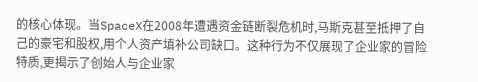的核心体现。当SpaceX在2008年遭遇资金链断裂危机时,马斯克甚至抵押了自己的豪宅和股权,用个人资产填补公司缺口。这种行为不仅展现了企业家的冒险特质,更揭示了创始人与企业家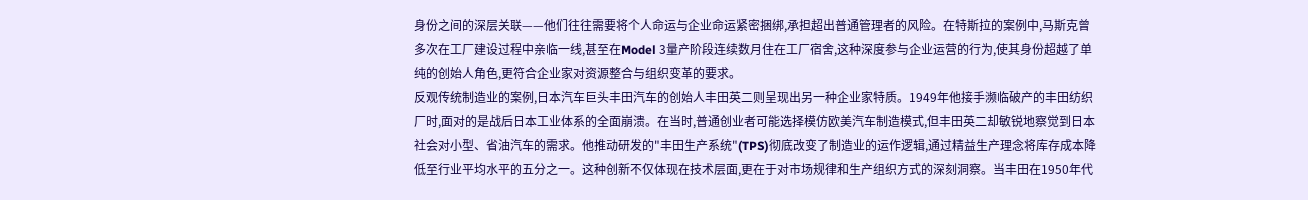身份之间的深层关联——他们往往需要将个人命运与企业命运紧密捆绑,承担超出普通管理者的风险。在特斯拉的案例中,马斯克曾多次在工厂建设过程中亲临一线,甚至在Model 3量产阶段连续数月住在工厂宿舍,这种深度参与企业运营的行为,使其身份超越了单纯的创始人角色,更符合企业家对资源整合与组织变革的要求。
反观传统制造业的案例,日本汽车巨头丰田汽车的创始人丰田英二则呈现出另一种企业家特质。1949年他接手濒临破产的丰田纺织厂时,面对的是战后日本工业体系的全面崩溃。在当时,普通创业者可能选择模仿欧美汽车制造模式,但丰田英二却敏锐地察觉到日本社会对小型、省油汽车的需求。他推动研发的"丰田生产系统"(TPS)彻底改变了制造业的运作逻辑,通过精益生产理念将库存成本降低至行业平均水平的五分之一。这种创新不仅体现在技术层面,更在于对市场规律和生产组织方式的深刻洞察。当丰田在1950年代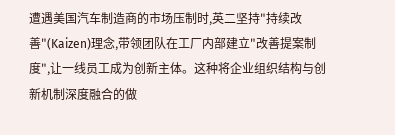遭遇美国汽车制造商的市场压制时,英二坚持"持续改善"(Kaizen)理念,带领团队在工厂内部建立"改善提案制度",让一线员工成为创新主体。这种将企业组织结构与创新机制深度融合的做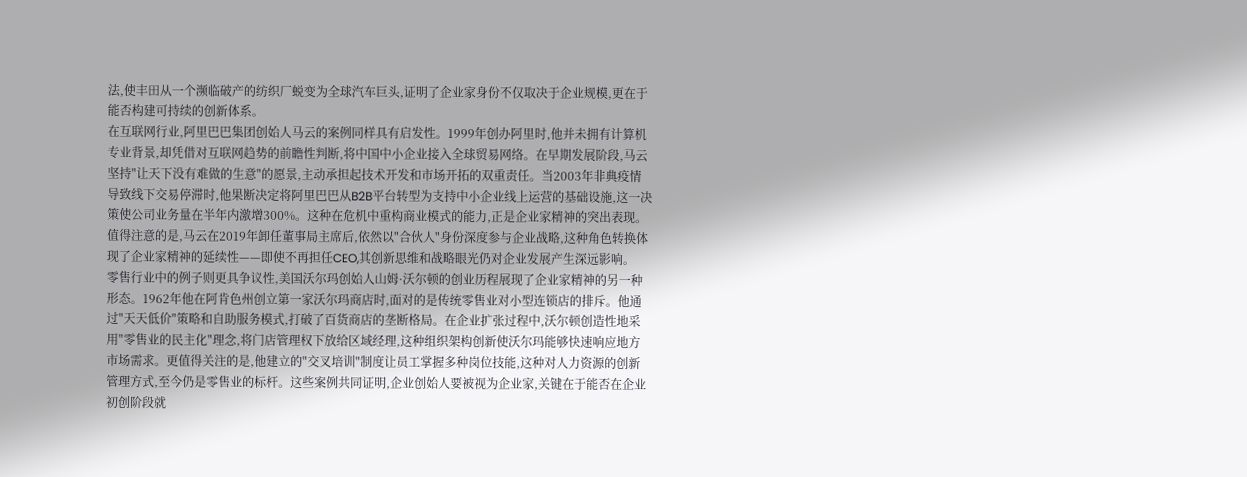法,使丰田从一个濒临破产的纺织厂蜕变为全球汽车巨头,证明了企业家身份不仅取决于企业规模,更在于能否构建可持续的创新体系。
在互联网行业,阿里巴巴集团创始人马云的案例同样具有启发性。1999年创办阿里时,他并未拥有计算机专业背景,却凭借对互联网趋势的前瞻性判断,将中国中小企业接入全球贸易网络。在早期发展阶段,马云坚持"让天下没有难做的生意"的愿景,主动承担起技术开发和市场开拓的双重责任。当2003年非典疫情导致线下交易停滞时,他果断决定将阿里巴巴从B2B平台转型为支持中小企业线上运营的基础设施,这一决策使公司业务量在半年内激增300%。这种在危机中重构商业模式的能力,正是企业家精神的突出表现。值得注意的是,马云在2019年卸任董事局主席后,依然以"合伙人"身份深度参与企业战略,这种角色转换体现了企业家精神的延续性——即使不再担任CEO,其创新思维和战略眼光仍对企业发展产生深远影响。
零售行业中的例子则更具争议性,美国沃尔玛创始人山姆·沃尔顿的创业历程展现了企业家精神的另一种形态。1962年他在阿肯色州创立第一家沃尔玛商店时,面对的是传统零售业对小型连锁店的排斥。他通过"天天低价"策略和自助服务模式,打破了百货商店的垄断格局。在企业扩张过程中,沃尔顿创造性地采用"零售业的民主化"理念,将门店管理权下放给区域经理,这种组织架构创新使沃尔玛能够快速响应地方市场需求。更值得关注的是,他建立的"交叉培训"制度让员工掌握多种岗位技能,这种对人力资源的创新管理方式,至今仍是零售业的标杆。这些案例共同证明,企业创始人要被视为企业家,关键在于能否在企业初创阶段就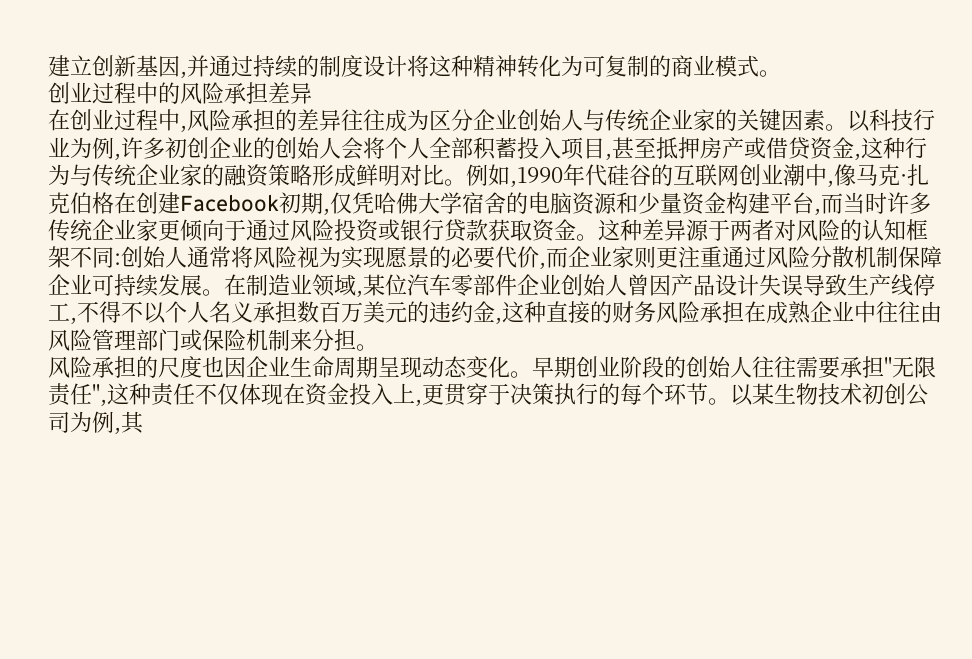建立创新基因,并通过持续的制度设计将这种精神转化为可复制的商业模式。
创业过程中的风险承担差异
在创业过程中,风险承担的差异往往成为区分企业创始人与传统企业家的关键因素。以科技行业为例,许多初创企业的创始人会将个人全部积蓄投入项目,甚至抵押房产或借贷资金,这种行为与传统企业家的融资策略形成鲜明对比。例如,1990年代硅谷的互联网创业潮中,像马克·扎克伯格在创建Facebook初期,仅凭哈佛大学宿舍的电脑资源和少量资金构建平台,而当时许多传统企业家更倾向于通过风险投资或银行贷款获取资金。这种差异源于两者对风险的认知框架不同:创始人通常将风险视为实现愿景的必要代价,而企业家则更注重通过风险分散机制保障企业可持续发展。在制造业领域,某位汽车零部件企业创始人曾因产品设计失误导致生产线停工,不得不以个人名义承担数百万美元的违约金,这种直接的财务风险承担在成熟企业中往往由风险管理部门或保险机制来分担。
风险承担的尺度也因企业生命周期呈现动态变化。早期创业阶段的创始人往往需要承担"无限责任",这种责任不仅体现在资金投入上,更贯穿于决策执行的每个环节。以某生物技术初创公司为例,其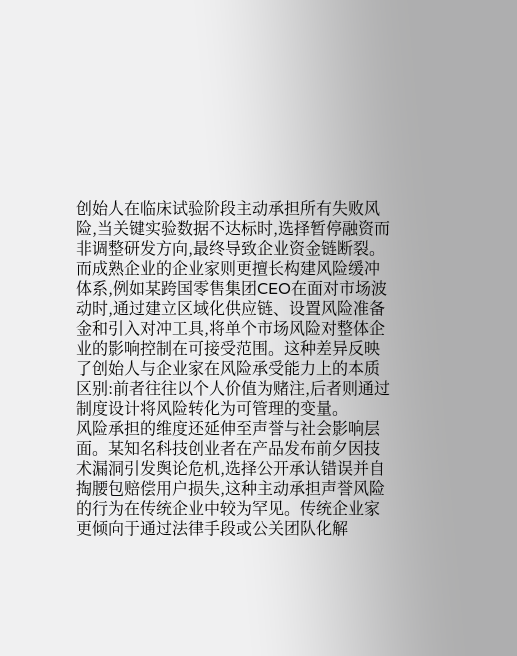创始人在临床试验阶段主动承担所有失败风险,当关键实验数据不达标时,选择暂停融资而非调整研发方向,最终导致企业资金链断裂。而成熟企业的企业家则更擅长构建风险缓冲体系,例如某跨国零售集团CEO在面对市场波动时,通过建立区域化供应链、设置风险准备金和引入对冲工具,将单个市场风险对整体企业的影响控制在可接受范围。这种差异反映了创始人与企业家在风险承受能力上的本质区别:前者往往以个人价值为赌注,后者则通过制度设计将风险转化为可管理的变量。
风险承担的维度还延伸至声誉与社会影响层面。某知名科技创业者在产品发布前夕因技术漏洞引发舆论危机,选择公开承认错误并自掏腰包赔偿用户损失,这种主动承担声誉风险的行为在传统企业中较为罕见。传统企业家更倾向于通过法律手段或公关团队化解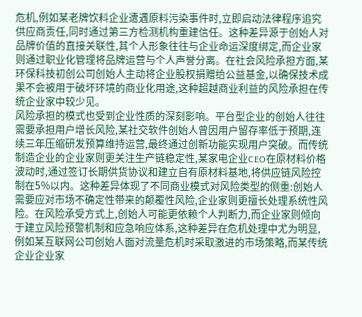危机,例如某老牌饮料企业遭遇原料污染事件时,立即启动法律程序追究供应商责任,同时通过第三方检测机构重建信任。这种差异源于创始人对品牌价值的直接关联性,其个人形象往往与企业命运深度绑定,而企业家则通过职业化管理将品牌运营与个人声誉分离。在社会风险承担方面,某环保科技初创公司创始人主动将企业股权捐赠给公益基金,以确保技术成果不会被用于破坏环境的商业化用途,这种超越商业利益的风险承担在传统企业家中较少见。
风险承担的模式也受到企业性质的深刻影响。平台型企业的创始人往往需要承担用户增长风险,某社交软件创始人曾因用户留存率低于预期,连续三年压缩研发预算维持运营,最终通过创新功能实现用户突破。而传统制造企业的企业家则更关注生产链稳定性,某家电企业CEO在原材料价格波动时,通过签订长期供货协议和建立自有原材料基地,将供应链风险控制在5%以内。这种差异体现了不同商业模式对风险类型的侧重:创始人需要应对市场不确定性带来的颠覆性风险,企业家则更擅长处理系统性风险。在风险承受方式上,创始人可能更依赖个人判断力,而企业家则倾向于建立风险预警机制和应急响应体系,这种差异在危机处理中尤为明显,例如某互联网公司创始人面对流量危机时采取激进的市场策略,而某传统企业企业家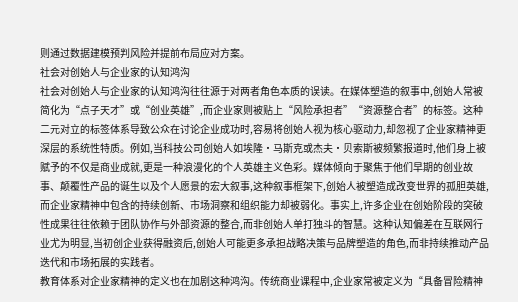则通过数据建模预判风险并提前布局应对方案。
社会对创始人与企业家的认知鸿沟
社会对创始人与企业家的认知鸿沟往往源于对两者角色本质的误读。在媒体塑造的叙事中,创始人常被简化为“点子天才”或“创业英雄”,而企业家则被贴上“风险承担者”“资源整合者”的标签。这种二元对立的标签体系导致公众在讨论企业成功时,容易将创始人视为核心驱动力,却忽视了企业家精神更深层的系统性特质。例如,当科技公司创始人如埃隆·马斯克或杰夫·贝索斯被频繁报道时,他们身上被赋予的不仅是商业成就,更是一种浪漫化的个人英雄主义色彩。媒体倾向于聚焦于他们早期的创业故事、颠覆性产品的诞生以及个人愿景的宏大叙事,这种叙事框架下,创始人被塑造成改变世界的孤胆英雄,而企业家精神中包含的持续创新、市场洞察和组织能力却被弱化。事实上,许多企业在创始阶段的突破性成果往往依赖于团队协作与外部资源的整合,而非创始人单打独斗的智慧。这种认知偏差在互联网行业尤为明显,当初创企业获得融资后,创始人可能更多承担战略决策与品牌塑造的角色,而非持续推动产品迭代和市场拓展的实践者。
教育体系对企业家精神的定义也在加剧这种鸿沟。传统商业课程中,企业家常被定义为“具备冒险精神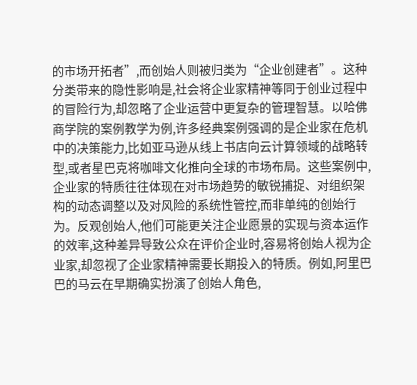的市场开拓者”,而创始人则被归类为“企业创建者”。这种分类带来的隐性影响是,社会将企业家精神等同于创业过程中的冒险行为,却忽略了企业运营中更复杂的管理智慧。以哈佛商学院的案例教学为例,许多经典案例强调的是企业家在危机中的决策能力,比如亚马逊从线上书店向云计算领域的战略转型,或者星巴克将咖啡文化推向全球的市场布局。这些案例中,企业家的特质往往体现在对市场趋势的敏锐捕捉、对组织架构的动态调整以及对风险的系统性管控,而非单纯的创始行为。反观创始人,他们可能更关注企业愿景的实现与资本运作的效率,这种差异导致公众在评价企业时,容易将创始人视为企业家,却忽视了企业家精神需要长期投入的特质。例如,阿里巴巴的马云在早期确实扮演了创始人角色,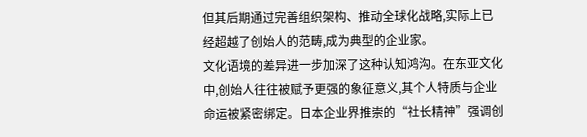但其后期通过完善组织架构、推动全球化战略,实际上已经超越了创始人的范畴,成为典型的企业家。
文化语境的差异进一步加深了这种认知鸿沟。在东亚文化中,创始人往往被赋予更强的象征意义,其个人特质与企业命运被紧密绑定。日本企业界推崇的“社长精神”强调创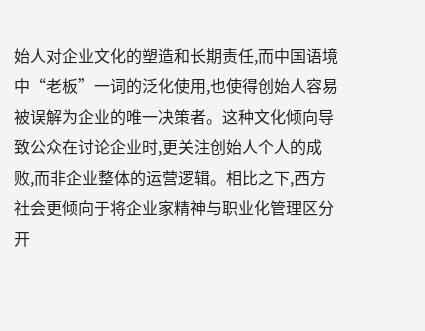始人对企业文化的塑造和长期责任,而中国语境中“老板”一词的泛化使用,也使得创始人容易被误解为企业的唯一决策者。这种文化倾向导致公众在讨论企业时,更关注创始人个人的成败,而非企业整体的运营逻辑。相比之下,西方社会更倾向于将企业家精神与职业化管理区分开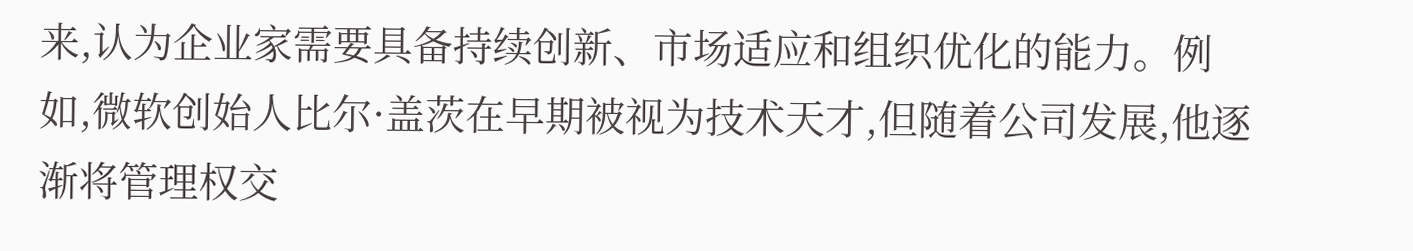来,认为企业家需要具备持续创新、市场适应和组织优化的能力。例如,微软创始人比尔·盖茨在早期被视为技术天才,但随着公司发展,他逐渐将管理权交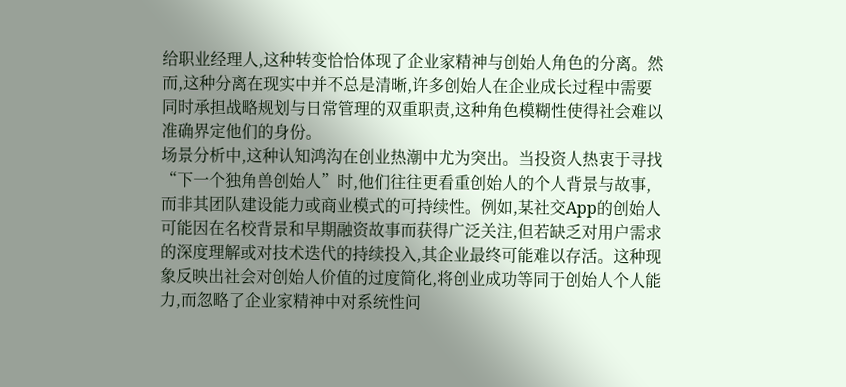给职业经理人,这种转变恰恰体现了企业家精神与创始人角色的分离。然而,这种分离在现实中并不总是清晰,许多创始人在企业成长过程中需要同时承担战略规划与日常管理的双重职责,这种角色模糊性使得社会难以准确界定他们的身份。
场景分析中,这种认知鸿沟在创业热潮中尤为突出。当投资人热衷于寻找“下一个独角兽创始人”时,他们往往更看重创始人的个人背景与故事,而非其团队建设能力或商业模式的可持续性。例如,某社交App的创始人可能因在名校背景和早期融资故事而获得广泛关注,但若缺乏对用户需求的深度理解或对技术迭代的持续投入,其企业最终可能难以存活。这种现象反映出社会对创始人价值的过度简化,将创业成功等同于创始人个人能力,而忽略了企业家精神中对系统性问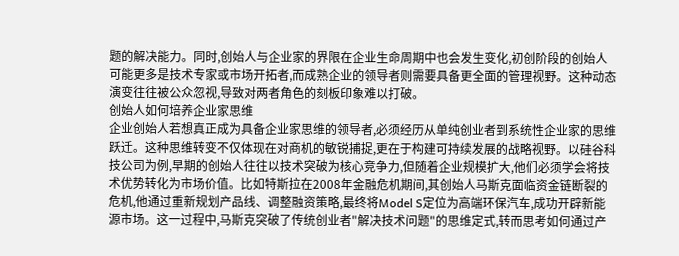题的解决能力。同时,创始人与企业家的界限在企业生命周期中也会发生变化,初创阶段的创始人可能更多是技术专家或市场开拓者,而成熟企业的领导者则需要具备更全面的管理视野。这种动态演变往往被公众忽视,导致对两者角色的刻板印象难以打破。
创始人如何培养企业家思维
企业创始人若想真正成为具备企业家思维的领导者,必须经历从单纯创业者到系统性企业家的思维跃迁。这种思维转变不仅体现在对商机的敏锐捕捉,更在于构建可持续发展的战略视野。以硅谷科技公司为例,早期的创始人往往以技术突破为核心竞争力,但随着企业规模扩大,他们必须学会将技术优势转化为市场价值。比如特斯拉在2008年金融危机期间,其创始人马斯克面临资金链断裂的危机,他通过重新规划产品线、调整融资策略,最终将Model S定位为高端环保汽车,成功开辟新能源市场。这一过程中,马斯克突破了传统创业者"解决技术问题"的思维定式,转而思考如何通过产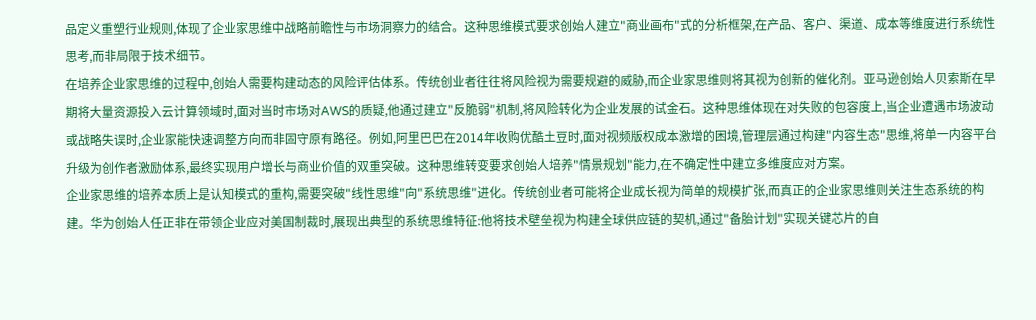品定义重塑行业规则,体现了企业家思维中战略前瞻性与市场洞察力的结合。这种思维模式要求创始人建立"商业画布"式的分析框架,在产品、客户、渠道、成本等维度进行系统性思考,而非局限于技术细节。
在培养企业家思维的过程中,创始人需要构建动态的风险评估体系。传统创业者往往将风险视为需要规避的威胁,而企业家思维则将其视为创新的催化剂。亚马逊创始人贝索斯在早期将大量资源投入云计算领域时,面对当时市场对AWS的质疑,他通过建立"反脆弱"机制,将风险转化为企业发展的试金石。这种思维体现在对失败的包容度上,当企业遭遇市场波动或战略失误时,企业家能快速调整方向而非固守原有路径。例如,阿里巴巴在2014年收购优酷土豆时,面对视频版权成本激增的困境,管理层通过构建"内容生态"思维,将单一内容平台升级为创作者激励体系,最终实现用户增长与商业价值的双重突破。这种思维转变要求创始人培养"情景规划"能力,在不确定性中建立多维度应对方案。
企业家思维的培养本质上是认知模式的重构,需要突破"线性思维"向"系统思维"进化。传统创业者可能将企业成长视为简单的规模扩张,而真正的企业家思维则关注生态系统的构建。华为创始人任正非在带领企业应对美国制裁时,展现出典型的系统思维特征:他将技术壁垒视为构建全球供应链的契机,通过"备胎计划"实现关键芯片的自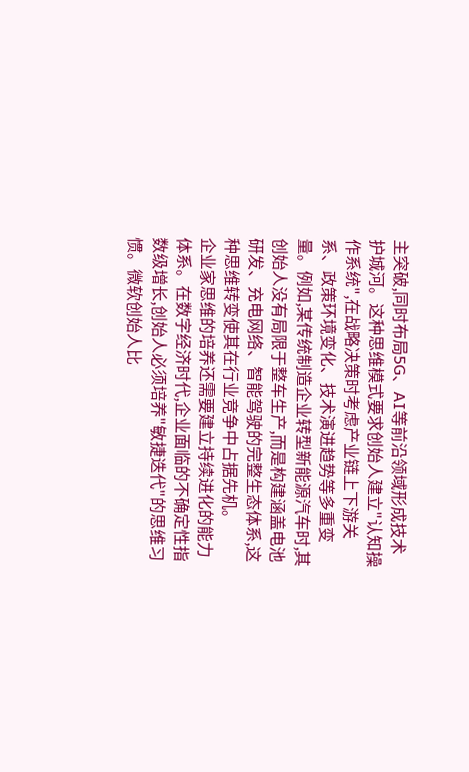主突破,同时布局5G、AI等前沿领域形成技术护城河。这种思维模式要求创始人建立"认知操作系统",在战略决策时考虑产业链上下游关系、政策环境变化、技术演进趋势等多重变量。例如,某传统制造企业转型新能源汽车时,其创始人没有局限于整车生产,而是构建涵盖电池研发、充电网络、智能驾驶的完整生态体系,这种思维转变使其在行业竞争中占据先机。
企业家思维的培养还需要建立持续进化的能力体系。在数字经济时代,企业面临的不确定性指数级增长,创始人必须培养"敏捷迭代"的思维习惯。微软创始人比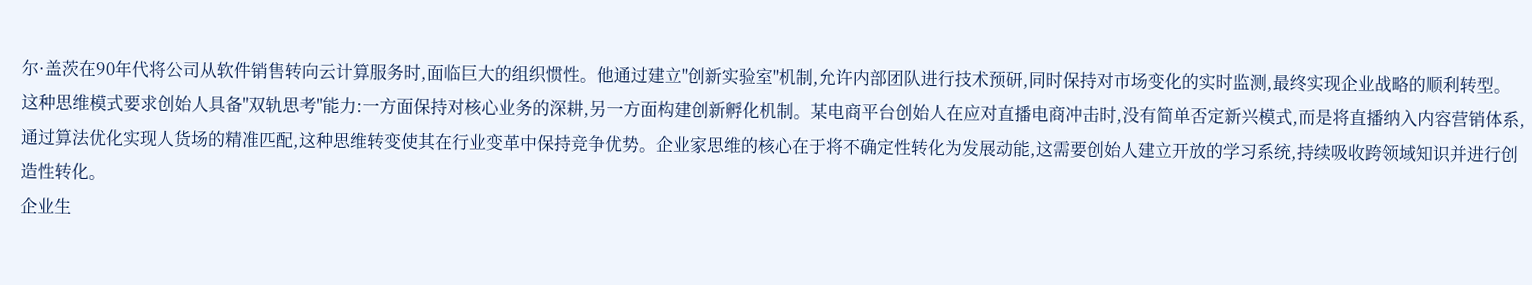尔·盖茨在90年代将公司从软件销售转向云计算服务时,面临巨大的组织惯性。他通过建立"创新实验室"机制,允许内部团队进行技术预研,同时保持对市场变化的实时监测,最终实现企业战略的顺利转型。这种思维模式要求创始人具备"双轨思考"能力:一方面保持对核心业务的深耕,另一方面构建创新孵化机制。某电商平台创始人在应对直播电商冲击时,没有简单否定新兴模式,而是将直播纳入内容营销体系,通过算法优化实现人货场的精准匹配,这种思维转变使其在行业变革中保持竞争优势。企业家思维的核心在于将不确定性转化为发展动能,这需要创始人建立开放的学习系统,持续吸收跨领域知识并进行创造性转化。
企业生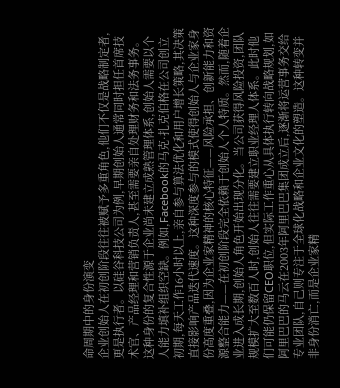命周期中的身份演变
企业创始人在初创阶段往往被赋予多重角色,他们不仅是战略制定者,更是执行者。以硅谷科技公司为例,早期创始人通常同时担任首席技术官、产品经理和营销负责人,甚至需要亲自处理财务和法务事务。这种身份的复合性源于企业尚未建立成熟管理体系,创始人需要以个人能力填补组织空缺。例如,Facebook的马克·扎克伯格在公司创立初期,每天工作16小时以上,亲自参与算法优化和用户增长策略,其决策直接影响产品迭代速度。这种深度参与的模式使得创始人与企业家身份高度重叠,因为企业家精神的核心特征——风险承担、创新能力和资源整合能力——在初创阶段完全依赖于创始人个人特质。然而,随着企业进入成长期,创始人角色开始出现分化。当公司获得风险投资,团队规模扩大至数百人时,创始人往往需要建立职业经理人体系。此时他们可能仍保留CEO职位,但实际工作重心从具体执行转向战略规划,如阿里巴巴的马云在2003年阿里巴巴集团成立后,逐渐将运营事务交给专业团队,自己则专注于全球化战略和企业文化的塑造。这种转变并非身份消亡,而是企业家精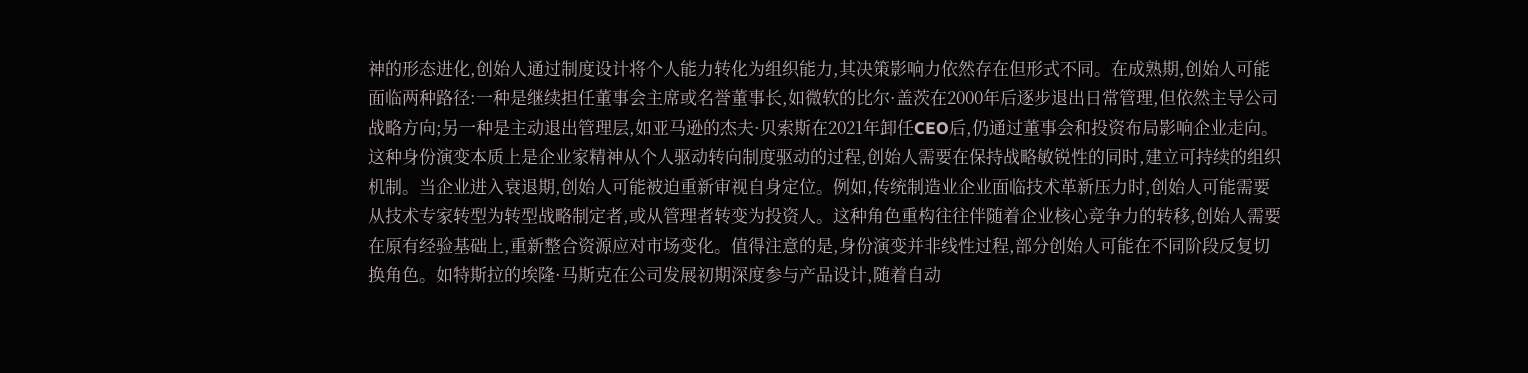神的形态进化,创始人通过制度设计将个人能力转化为组织能力,其决策影响力依然存在但形式不同。在成熟期,创始人可能面临两种路径:一种是继续担任董事会主席或名誉董事长,如微软的比尔·盖茨在2000年后逐步退出日常管理,但依然主导公司战略方向;另一种是主动退出管理层,如亚马逊的杰夫·贝索斯在2021年卸任CEO后,仍通过董事会和投资布局影响企业走向。这种身份演变本质上是企业家精神从个人驱动转向制度驱动的过程,创始人需要在保持战略敏锐性的同时,建立可持续的组织机制。当企业进入衰退期,创始人可能被迫重新审视自身定位。例如,传统制造业企业面临技术革新压力时,创始人可能需要从技术专家转型为转型战略制定者,或从管理者转变为投资人。这种角色重构往往伴随着企业核心竞争力的转移,创始人需要在原有经验基础上,重新整合资源应对市场变化。值得注意的是,身份演变并非线性过程,部分创始人可能在不同阶段反复切换角色。如特斯拉的埃隆·马斯克在公司发展初期深度参与产品设计,随着自动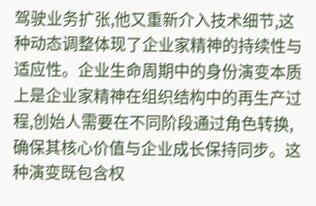驾驶业务扩张,他又重新介入技术细节,这种动态调整体现了企业家精神的持续性与适应性。企业生命周期中的身份演变本质上是企业家精神在组织结构中的再生产过程,创始人需要在不同阶段通过角色转换,确保其核心价值与企业成长保持同步。这种演变既包含权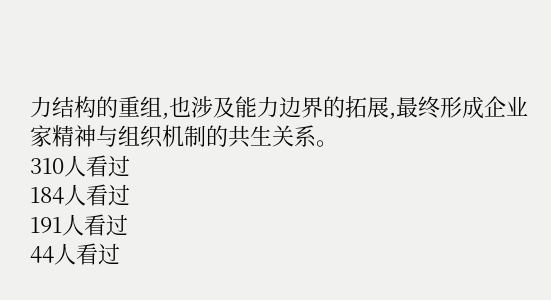力结构的重组,也涉及能力边界的拓展,最终形成企业家精神与组织机制的共生关系。
310人看过
184人看过
191人看过
44人看过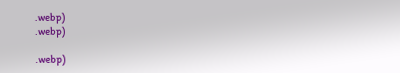.webp)
.webp)

.webp)